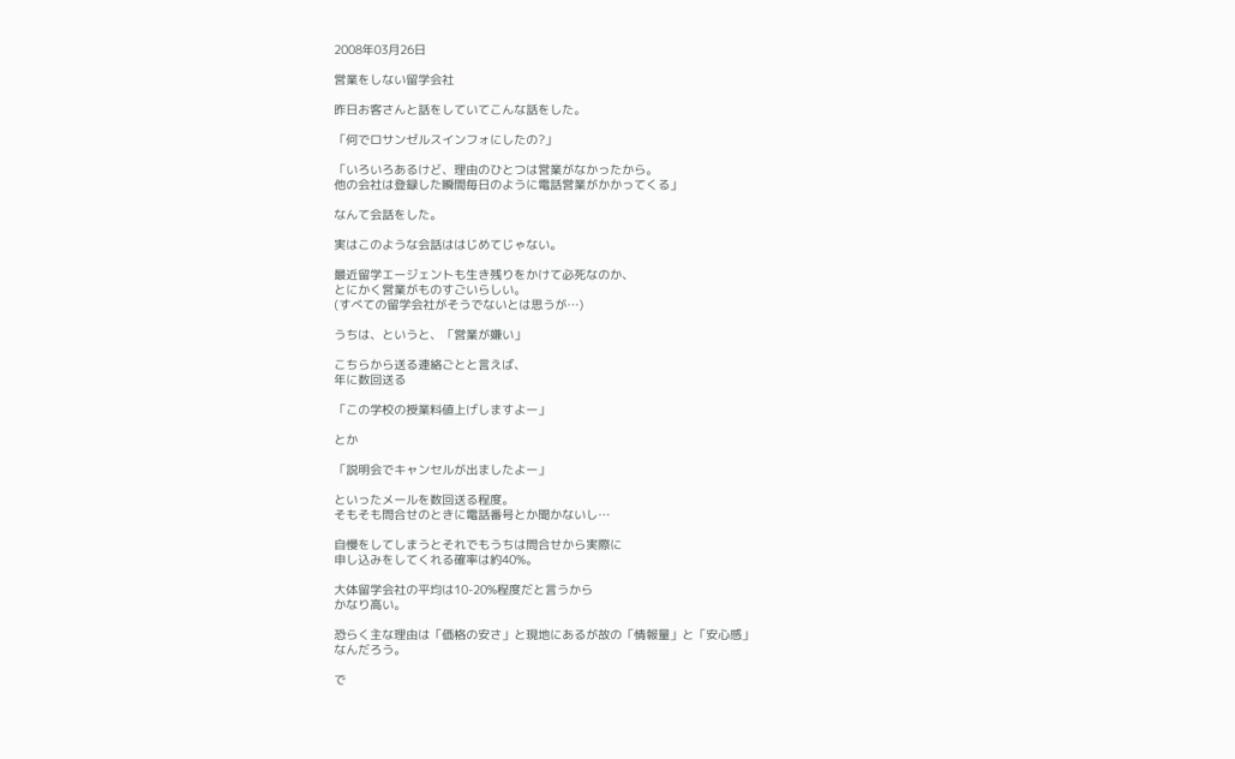2008年03月26日

営業をしない留学会社

昨日お客さんと話をしていてこんな話をした。

「何でロサンゼルスインフォにしたの?」

「いろいろあるけど、理由のひとつは営業がなかったから。
他の会社は登録した瞬間毎日のように電話営業がかかってくる」

なんて会話をした。

実はこのような会話ははじめてじゃない。

最近留学エージェントも生き残りをかけて必死なのか、
とにかく営業がものすごいらしい。
(すべての留学会社がそうでないとは思うが…)

うちは、というと、「営業が嫌い」

こちらから送る連絡ごとと言えば、
年に数回送る

「この学校の授業料値上げしますよー」

とか

「説明会でキャンセルが出ましたよー」

といったメールを数回送る程度。
そもそも問合せのときに電話番号とか聞かないし…

自慢をしてしまうとそれでもうちは問合せから実際に
申し込みをしてくれる確率は約40%。

大体留学会社の平均は10-20%程度だと言うから
かなり高い。

恐らく主な理由は「価格の安さ」と現地にあるが故の「情報量」と「安心感」
なんだろう。

で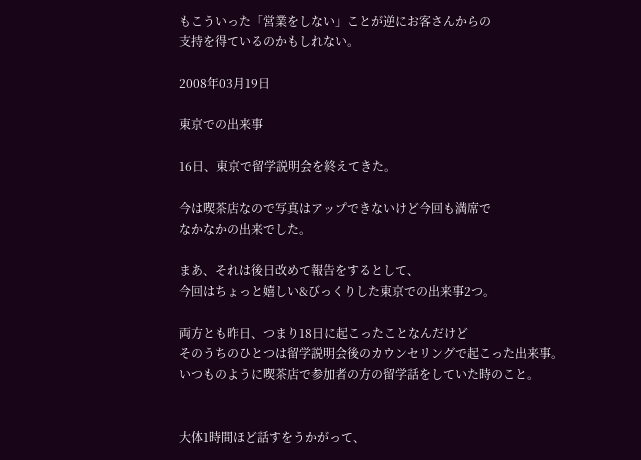もこういった「営業をしない」ことが逆にお客さんからの
支持を得ているのかもしれない。

2008年03月19日

東京での出来事

16日、東京で留学説明会を終えてきた。

今は喫茶店なので写真はアップできないけど今回も満席で
なかなかの出来でした。

まあ、それは後日改めて報告をするとして、
今回はちょっと嬉しい&びっくりした東京での出来事2つ。

両方とも昨日、つまり18日に起こったことなんだけど
そのうちのひとつは留学説明会後のカウンセリングで起こった出来事。
いつものように喫茶店で参加者の方の留学話をしていた時のこと。


大体1時間ほど話すをうかがって、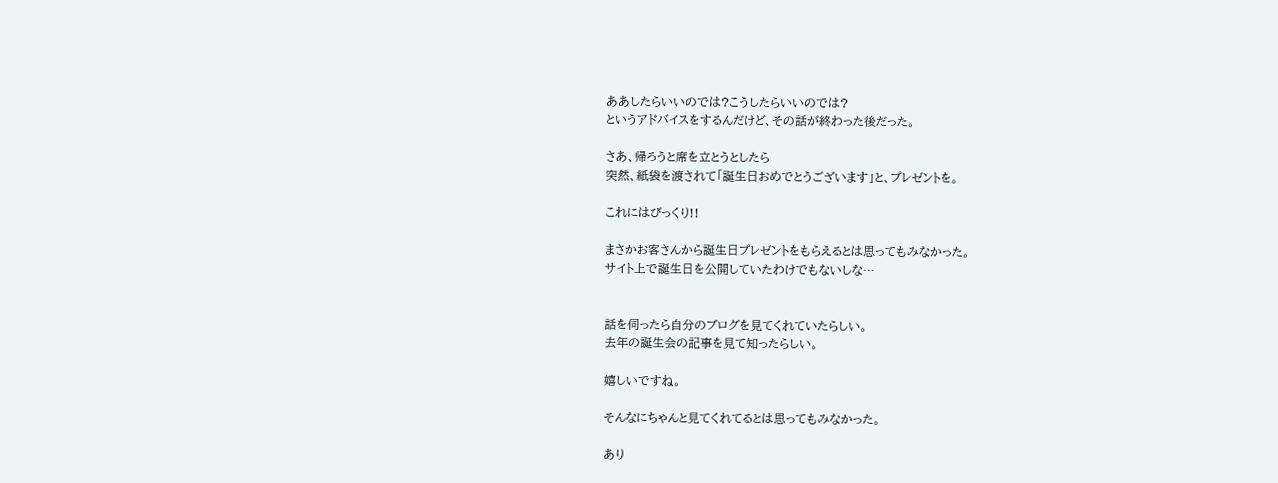ああしたらいいのでは?こうしたらいいのでは?
というアドバイスをするんだけど、その話が終わった後だった。

さあ、帰ろうと席を立とうとしたら
突然、紙袋を渡されて「誕生日おめでとうございます」と、プレゼントを。

これにはびっくり!!

まさかお客さんから誕生日プレゼントをもらえるとは思ってもみなかった。
サイト上で誕生日を公開していたわけでもないしな…


話を伺ったら自分のブログを見てくれていたらしい。
去年の誕生会の記事を見て知ったらしい。

嬉しいですね。

そんなにちゃんと見てくれてるとは思ってもみなかった。

あり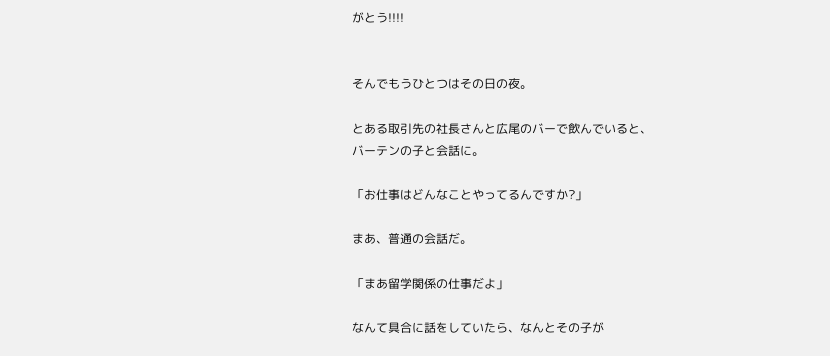がとう!!!!


そんでもうひとつはその日の夜。

とある取引先の社長さんと広尾のバーで飲んでいると、
バーテンの子と会話に。

「お仕事はどんなことやってるんですか?」

まあ、普通の会話だ。

「まあ留学関係の仕事だよ」

なんて具合に話をしていたら、なんとその子が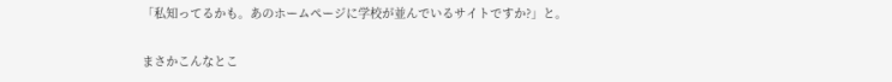「私知ってるかも。あのホームページに学校が並んでいるサイトですか?」と。

まさかこんなとこ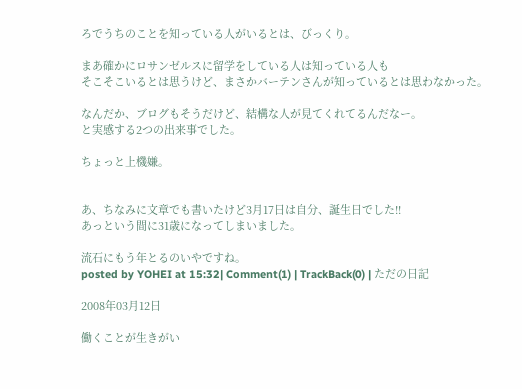ろでうちのことを知っている人がいるとは、びっくり。

まあ確かにロサンゼルスに留学をしている人は知っている人も
そこそこいるとは思うけど、まさかバーテンさんが知っているとは思わなかった。

なんだか、ブログもそうだけど、結構な人が見てくれてるんだなー。
と実感する2つの出来事でした。

ちょっと上機嫌。


あ、ちなみに文章でも書いたけど3月17日は自分、誕生日でした!!
あっという間に31歳になってしまいました。

流石にもう年とるのいやですね。
posted by YOHEI at 15:32| Comment(1) | TrackBack(0) | ただの日記

2008年03月12日

働くことが生きがい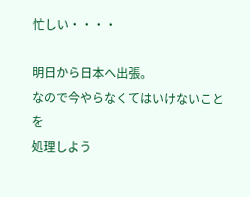忙しい・・・・

明日から日本へ出張。
なので今やらなくてはいけないことを
処理しよう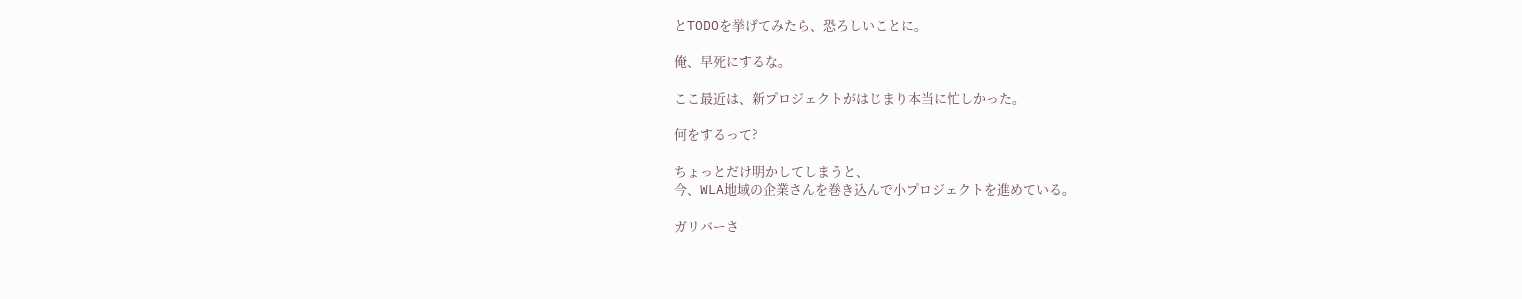とTODOを挙げてみたら、恐ろしいことに。

俺、早死にするな。

ここ最近は、新プロジェクトがはじまり本当に忙しかった。

何をするって?

ちょっとだけ明かしてしまうと、
今、WLA地域の企業さんを巻き込んで小プロジェクトを進めている。

ガリバーさ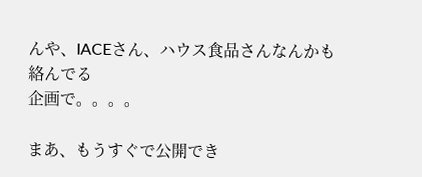んや、IACEさん、ハウス食品さんなんかも絡んでる
企画で。。。。

まあ、もうすぐで公開でき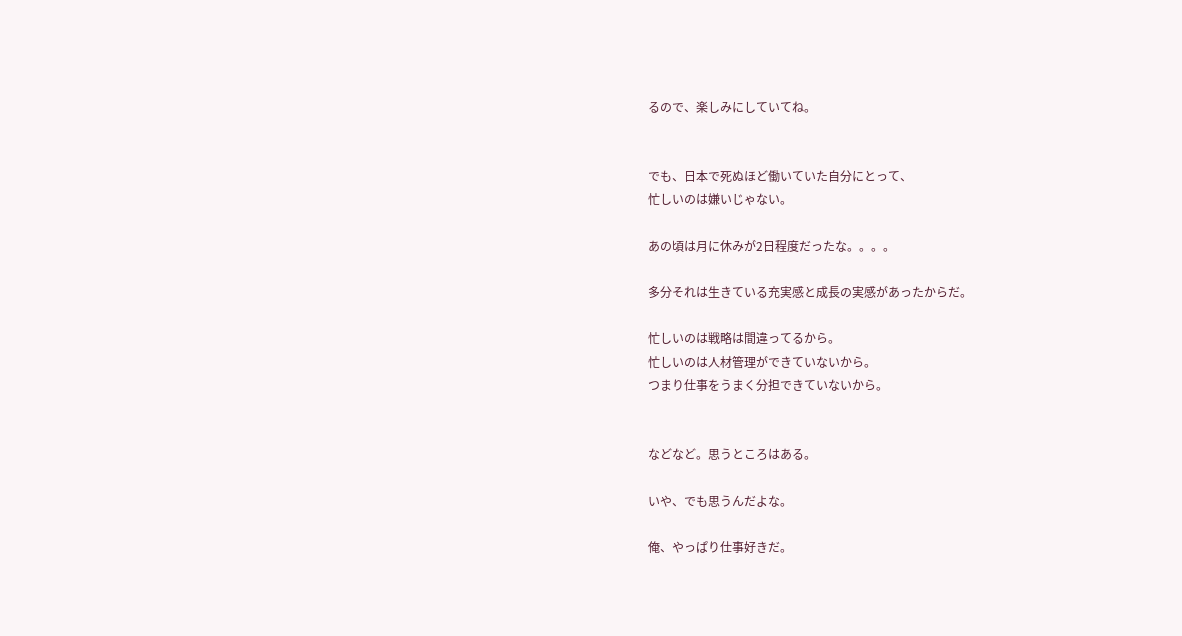るので、楽しみにしていてね。


でも、日本で死ぬほど働いていた自分にとって、
忙しいのは嫌いじゃない。

あの頃は月に休みが2日程度だったな。。。。

多分それは生きている充実感と成長の実感があったからだ。

忙しいのは戦略は間違ってるから。
忙しいのは人材管理ができていないから。
つまり仕事をうまく分担できていないから。


などなど。思うところはある。

いや、でも思うんだよな。

俺、やっぱり仕事好きだ。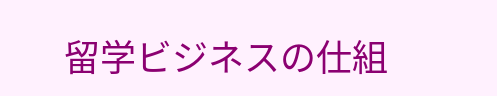留学ビジネスの仕組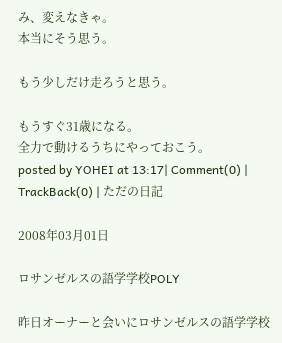み、変えなきゃ。
本当にそう思う。

もう少しだけ走ろうと思う。

もうすぐ31歳になる。
全力で動けるうちにやっておこう。
posted by YOHEI at 13:17| Comment(0) | TrackBack(0) | ただの日記

2008年03月01日

ロサンゼルスの語学学校POLY

昨日オーナーと会いにロサンゼルスの語学学校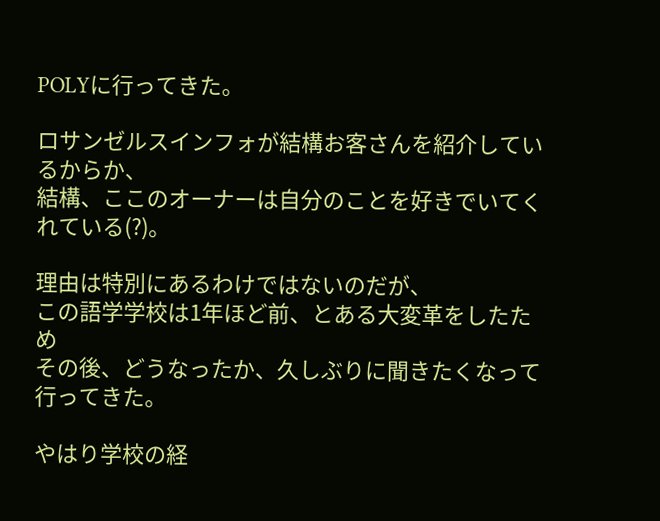POLYに行ってきた。

ロサンゼルスインフォが結構お客さんを紹介しているからか、
結構、ここのオーナーは自分のことを好きでいてくれている(?)。

理由は特別にあるわけではないのだが、
この語学学校は1年ほど前、とある大変革をしたため
その後、どうなったか、久しぶりに聞きたくなって行ってきた。

やはり学校の経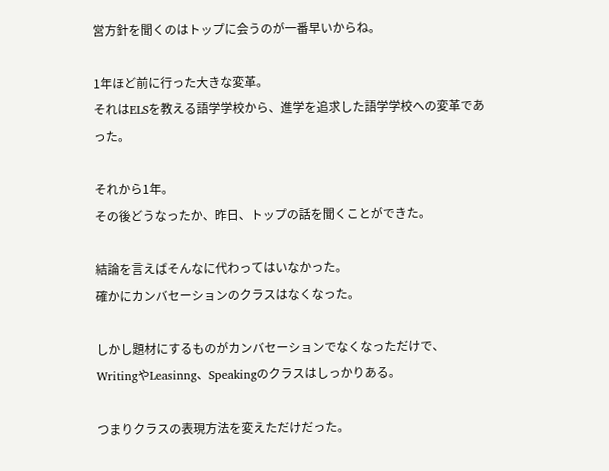営方針を聞くのはトップに会うのが一番早いからね。

1年ほど前に行った大きな変革。
それはELSを教える語学学校から、進学を追求した語学学校への変革であった。

それから1年。
その後どうなったか、昨日、トップの話を聞くことができた。

結論を言えばそんなに代わってはいなかった。
確かにカンバセーションのクラスはなくなった。

しかし題材にするものがカンバセーションでなくなっただけで、
WritingやLeasinng、Speakingのクラスはしっかりある。

つまりクラスの表現方法を変えただけだった。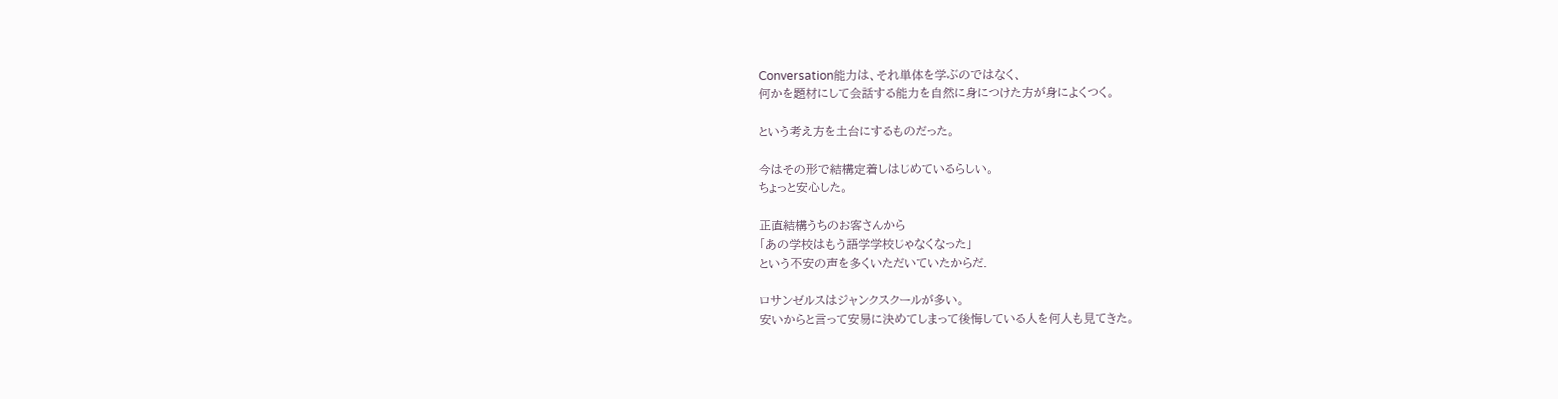Conversation能力は、それ単体を学ぶのではなく、
何かを題材にして会話する能力を自然に身につけた方が身によくつく。

という考え方を土台にするものだった。

今はその形で結構定着しはじめているらしい。
ちょっと安心した。

正直結構うちのお客さんから
「あの学校はもう語学学校じゃなくなった」
という不安の声を多くいただいていたからだ.

ロサンゼルスはジャンクスクールが多い。
安いからと言って安易に決めてしまって後悔している人を何人も見てきた。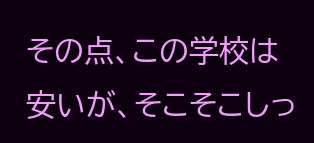その点、この学校は安いが、そこそこしっ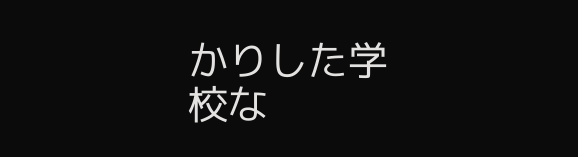かりした学校な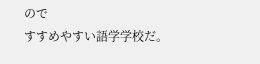ので
すすめやすい語学学校だ。